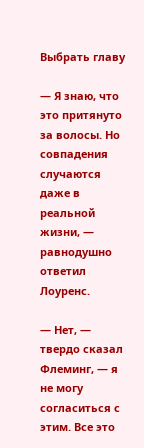Выбрать главу

— Я знаю, что это притянуто за волосы. Но совпадения случаются даже в реальной жизни, — равнодушно ответил Лоуренс.

— Нет, — твердо сказал Флеминг, — я не могу согласиться с этим. Все это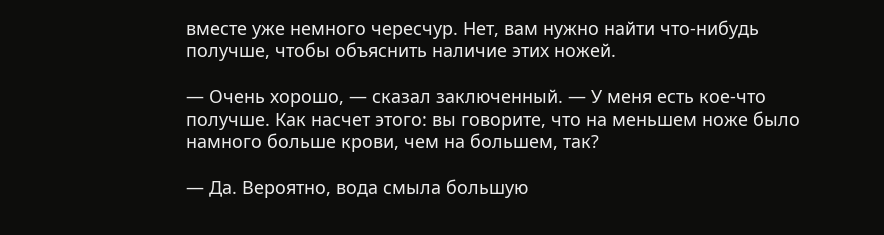вместе уже немного чересчур. Нет, вам нужно найти что-нибудь получше, чтобы объяснить наличие этих ножей.

— Очень хорошо, — сказал заключенный. — У меня есть кое-что получше. Как насчет этого: вы говорите, что на меньшем ноже было намного больше крови, чем на большем, так?

— Да. Вероятно, вода смыла большую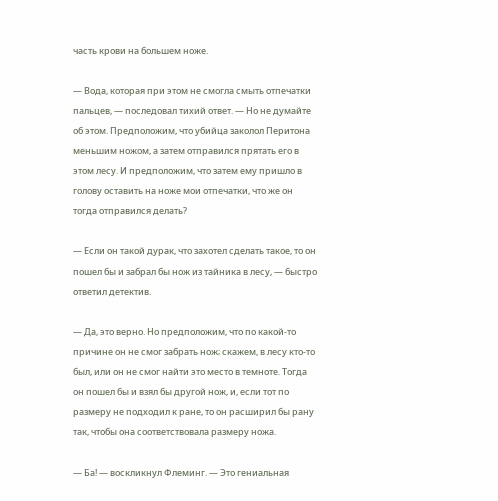часть крови на большем ноже.

— Вода, которая при этом не смогла смыть отпечатки пальцев, — последовал тихий ответ. — Но не думайте об этом. Предположим, что убийца заколол Перитона меньшим ножом, а затем отправился прятать его в этом лесу. И предположим, что затем ему пришло в голову оставить на ноже мои отпечатки, что же он тогда отправился делать?

— Если он такой дурак, что захотел сделать такое, то он пошел бы и забрал бы нож из тайника в лесу, — быстро ответил детектив.

— Да, это верно. Но предположим, что по какой-то причине он не смог забрать нож; скажем, в лесу кто-то был, или он не смог найти это место в темноте. Тогда он пошел бы и взял бы другой нож, и, если тот по размеру не подходил к ране, то он расширил бы рану так, чтобы она соответствовала размеру ножа.

— Ба! — воскликнул Флеминг. — Это гениальная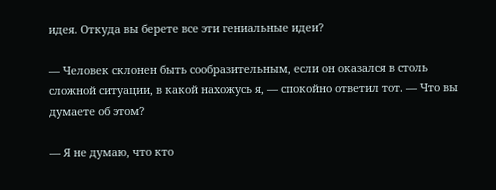идея. Откуда вы берете все эти гениальные идеи?

— Человек склонен быть сообразительным, если он оказался в столь сложной ситуации, в какой нахожусь я, — спокойно ответил тот. — Что вы думаете об этом?

— Я не думаю, что кто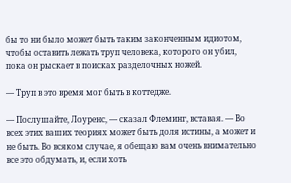бы то ни было может быть таким законченным идиотом, чтобы оставить лежать труп человека, которого он убил, пока он рыскает в поисках разделочных ножей.

— Труп в это время мог быть в коттедже.

— Послушайте, Лоуренс, — сказал Флеминг, вставая. — Во всех этих ваших теориях может быть доля истины, а может и не быть. Во всяком случае, я обещаю вам очень внимательно все это обдумать, и, если хоть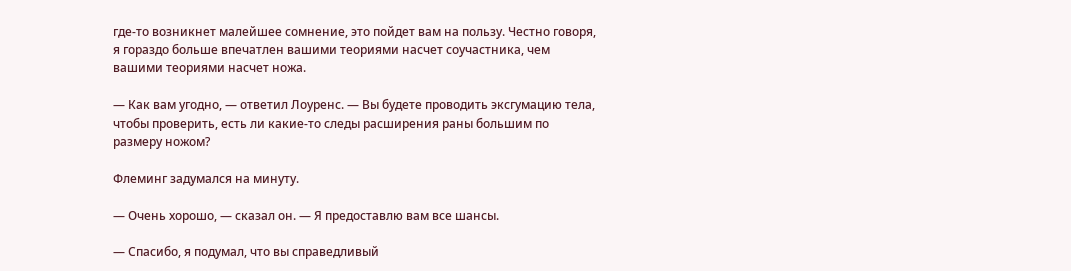где-то возникнет малейшее сомнение, это пойдет вам на пользу. Честно говоря, я гораздо больше впечатлен вашими теориями насчет соучастника, чем вашими теориями насчет ножа.

— Как вам угодно, — ответил Лоуренс. — Вы будете проводить эксгумацию тела, чтобы проверить, есть ли какие-то следы расширения раны большим по размеру ножом?

Флеминг задумался на минуту.

— Очень хорошо, — сказал он. — Я предоставлю вам все шансы.

— Спасибо, я подумал, что вы справедливый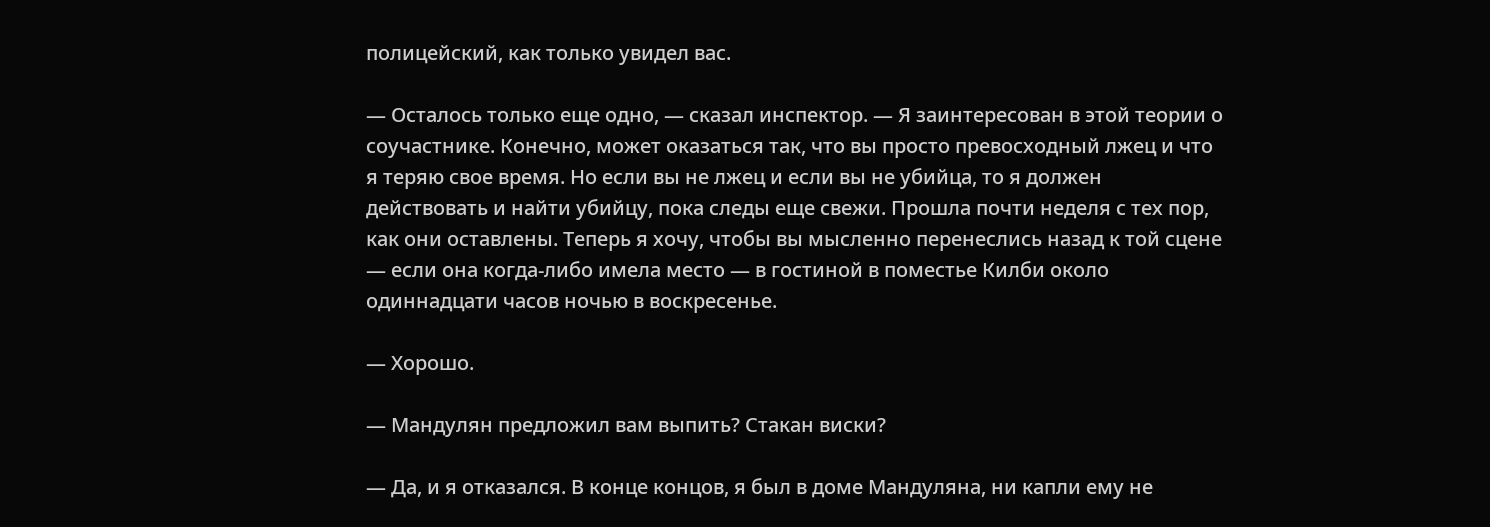полицейский, как только увидел вас.

— Осталось только еще одно, — сказал инспектор. — Я заинтересован в этой теории о соучастнике. Конечно, может оказаться так, что вы просто превосходный лжец и что я теряю свое время. Но если вы не лжец и если вы не убийца, то я должен действовать и найти убийцу, пока следы еще свежи. Прошла почти неделя с тех пор, как они оставлены. Теперь я хочу, чтобы вы мысленно перенеслись назад к той сцене — если она когда-либо имела место — в гостиной в поместье Килби около одиннадцати часов ночью в воскресенье.

— Хорошо.

— Мандулян предложил вам выпить? Стакан виски?

— Да, и я отказался. В конце концов, я был в доме Мандуляна, ни капли ему не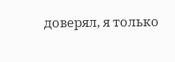доверял, я только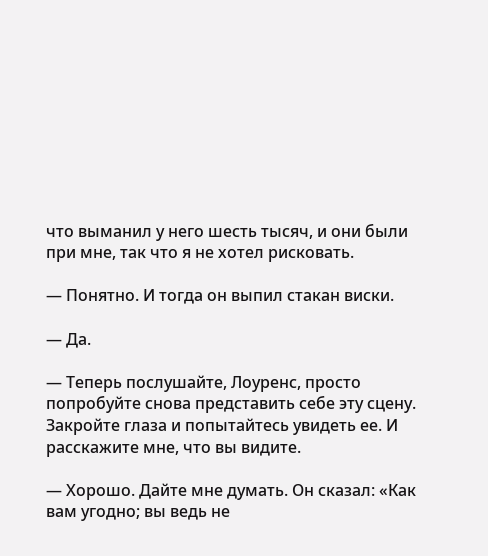что выманил у него шесть тысяч, и они были при мне, так что я не хотел рисковать.

— Понятно. И тогда он выпил стакан виски.

— Да.

— Теперь послушайте, Лоуренс, просто попробуйте снова представить себе эту сцену. Закройте глаза и попытайтесь увидеть ее. И расскажите мне, что вы видите.

— Хорошо. Дайте мне думать. Он сказал: «Как вам угодно; вы ведь не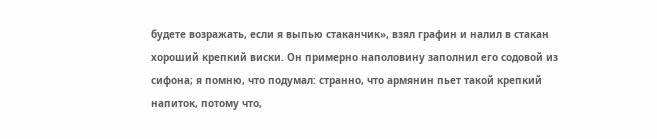будете возражать, если я выпью стаканчик», взял графин и налил в стакан хороший крепкий виски. Он примерно наполовину заполнил его содовой из сифона; я помню, что подумал: странно, что армянин пьет такой крепкий напиток, потому что,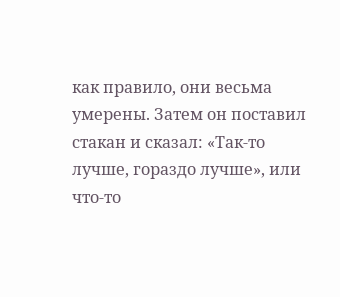как правило, они весьма умерены. Затем он поставил стакан и сказал: «Так-то лучше, гораздо лучше», или что-то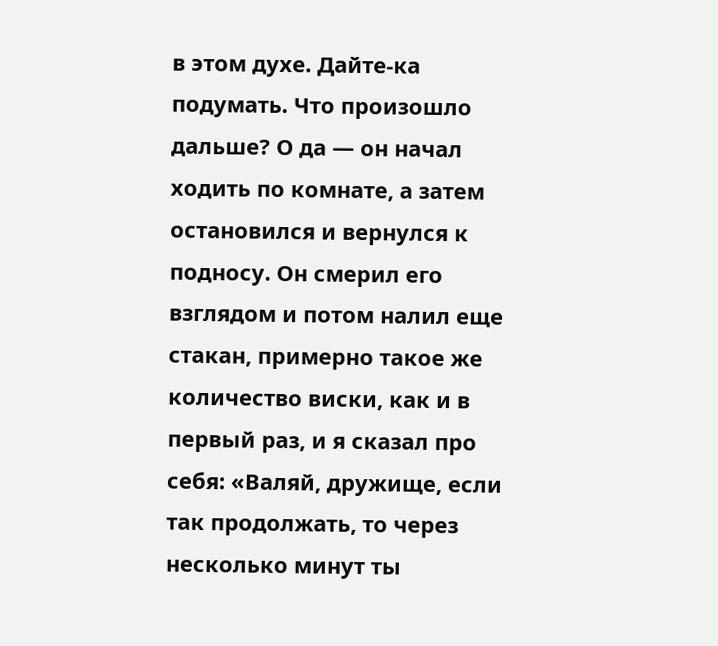в этом духе. Дайте-ка подумать. Что произошло дальше? О да — он начал ходить по комнате, а затем остановился и вернулся к подносу. Он смерил его взглядом и потом налил еще стакан, примерно такое же количество виски, как и в первый раз, и я сказал про себя: «Валяй, дружище, если так продолжать, то через несколько минут ты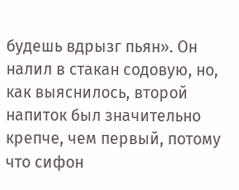будешь вдрызг пьян». Он налил в стакан содовую, но, как выяснилось, второй напиток был значительно крепче, чем первый, потому что сифон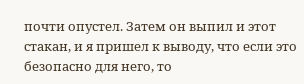почти опустел. Затем он выпил и этот стакан, и я пришел к выводу, что если это безопасно для него, то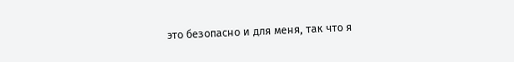это безопасно и для меня, так что я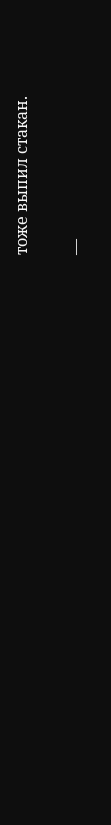тоже выпил стакан.

—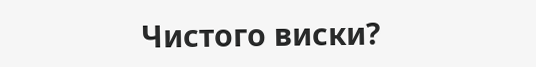Чистого виски?